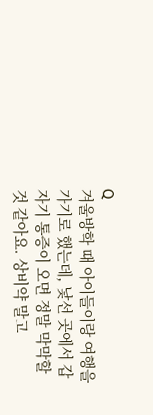Q
겨울방학 때 아이들이랑 여행을 가기로 했는데, 낯선 곳에서 갑자기 통증이 오면 정말 막막할 것 같아요. 상비약 말고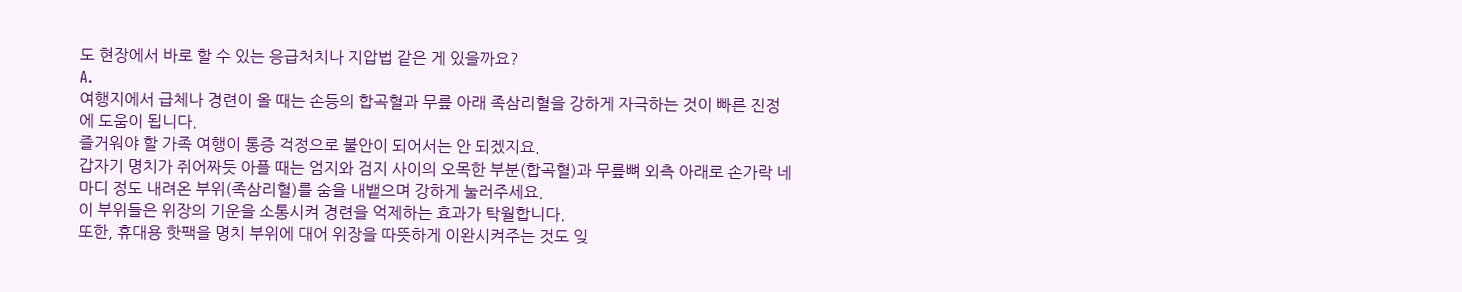도 현장에서 바로 할 수 있는 응급처치나 지압법 같은 게 있을까요?
A.
여행지에서 급체나 경련이 올 때는 손등의 합곡혈과 무릎 아래 족삼리혈을 강하게 자극하는 것이 빠른 진정에 도움이 됩니다.
즐거워야 할 가족 여행이 통증 걱정으로 불안이 되어서는 안 되겠지요.
갑자기 명치가 쥐어짜듯 아플 때는 엄지와 검지 사이의 오목한 부분(합곡혈)과 무릎뼈 외측 아래로 손가락 네 마디 정도 내려온 부위(족삼리혈)를 숨을 내뱉으며 강하게 눌러주세요.
이 부위들은 위장의 기운을 소통시켜 경련을 억제하는 효과가 탁월합니다.
또한, 휴대용 핫팩을 명치 부위에 대어 위장을 따뜻하게 이완시켜주는 것도 잊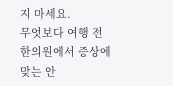지 마세요.
무엇보다 여행 전 한의원에서 증상에 맞는 안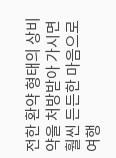전한 환약 형태의 상비약을 처방받아 가시면 훨씬 든든한 마음으로 여행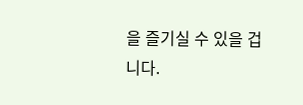을 즐기실 수 있을 겁니다.